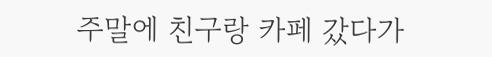주말에 친구랑 카페 갔다가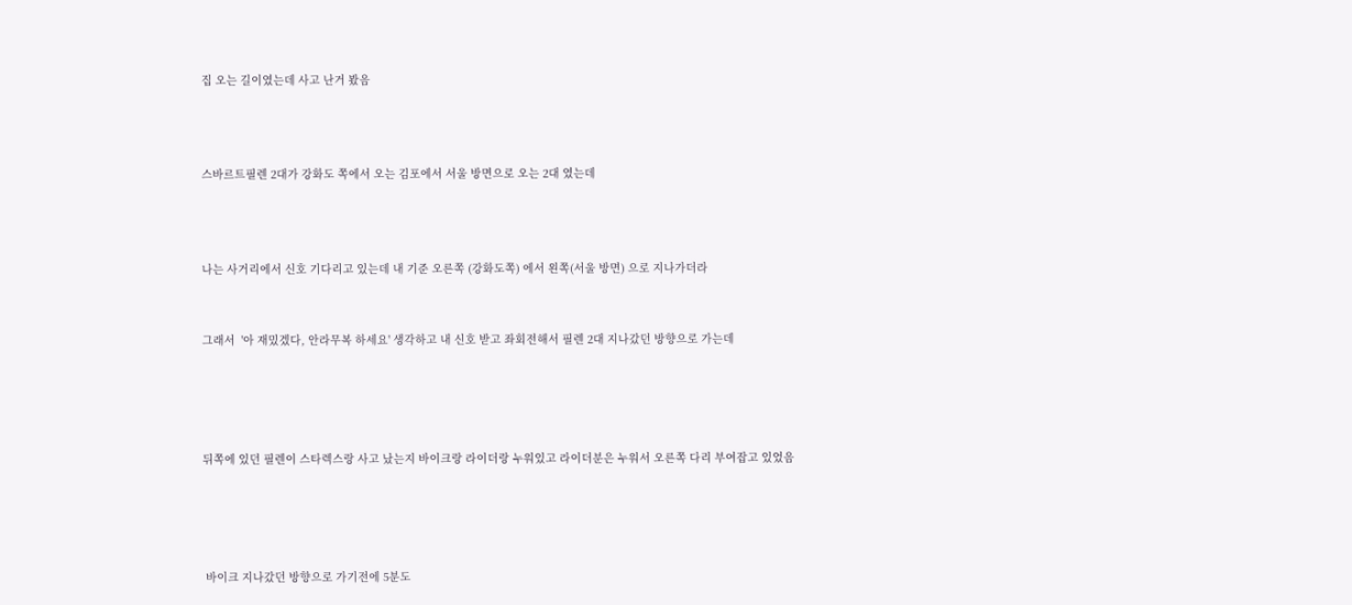집 오는 길이였는데 사고 난거 봤음



스바르트필렌 2대가 강화도 쪽에서 오는 김포에서 서울 방면으로 오는 2대 였는데



나는 사거리에서 신호 기다리고 있는데 내 기준 오른쪽 (강화도쪽) 에서 왼쪽(서울 방면) 으로 지나가더라


그래서  '아 재밌겠다, 안라무복 하세요' 생각하고 내 신호 받고 좌회전해서 필렌 2대 지나갔던 방향으로 가는데




뒤쪽에 있던 필렌이 스타렉스랑 사고 났는지 바이크랑 라이더랑 누워있고 라이더분은 누워서 오른쪽 다리 부여잡고 있었음




 바이크 지나갔던 방향으로 가기전에 5분도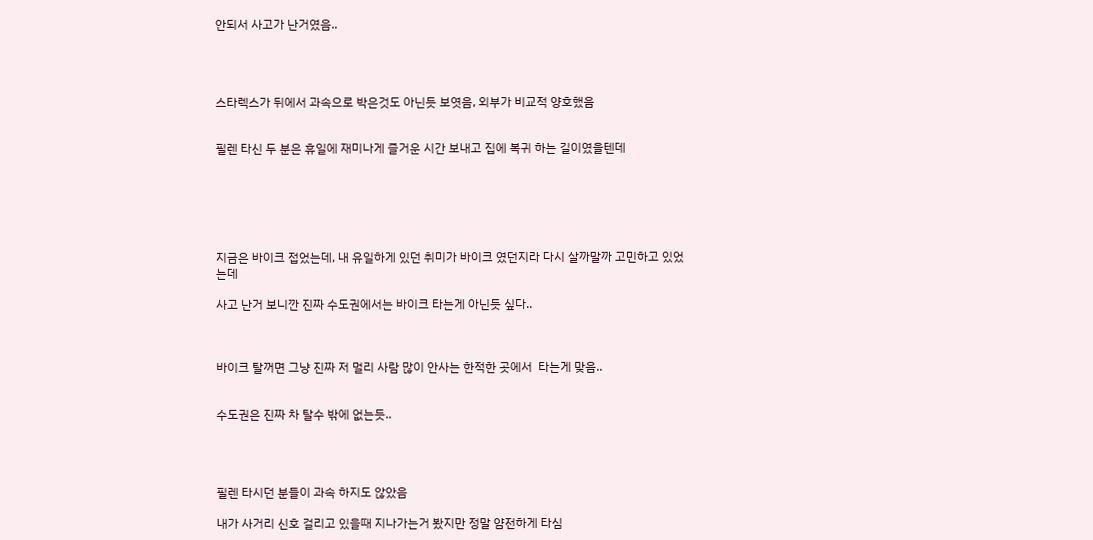안되서 사고가 난거였음..




스타렉스가 뒤에서 과속으로 박은것도 아닌듯 보엿음, 외부가 비교적 양호했음


필렌 타신 두 분은 휴일에 재미나게 즐거운 시간 보내고 집에 복귀 하는 길이였을텐데






지금은 바이크 접었는데, 내 유일하게 있던 취미가 바이크 였던지라 다시 살까말까 고민하고 있었는데

사고 난거 보니깐 진짜 수도권에서는 바이크 타는게 아닌듯 싶다..



바이크 탈꺼면 그냥 진짜 저 멀리 사람 많이 안사는 한적한 곳에서  타는게 맞음..


수도권은 진짜 차 탈수 밖에 없는듯..




필렌 타시던 분들이 과속 하지도 않았음

내가 사거리 신호 걸리고 있을때 지나가는거 봤지만 정말 얌전하게 타심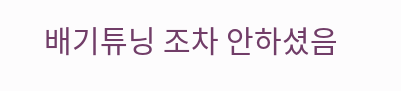배기튜닝 조차 안하셨음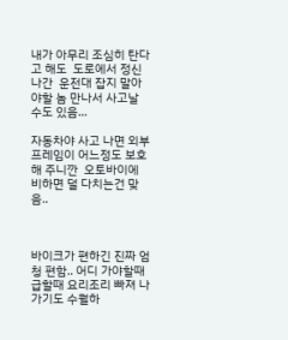내가 아무리 조심히 탄다고 해도  도로에서 정신나간  운전대 잡지 말아야할 놈 만나서 사고날 수도 있음...

자동차야 사고 나면 외부 프레임이 어느정도 보호해 주니깐  오토바이에 비하면 덜 다치는건 맞음..



바이크가 편하긴 진짜 엄청 편함.. 어디 가야할때 급할때 요리조리 빠져 나가기도 수월하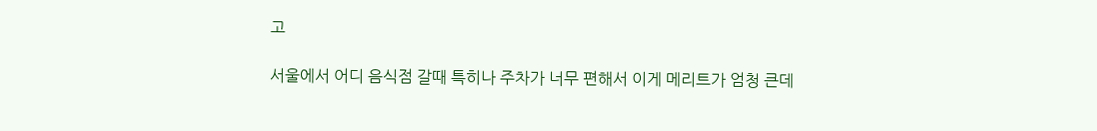고

서울에서 어디 음식점 갈때 특히나 주차가 너무 편해서 이게 메리트가 엄청 큰데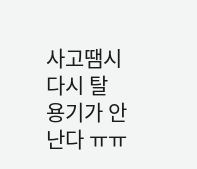사고땜시 다시 탈 용기가 안난다 ㅠㅠ